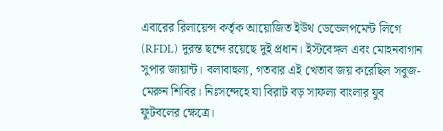এবারের রিলায়েন্স কর্তৃক আয়োজিত ইউথ ডেভেলপমেন্ট লিগে (RFDL) দুরন্ত ছন্দে রয়েছে দুই প্রধান। ইস্টবেঙ্গল এবং মোহনবাগান সুপার জায়ান্ট। বলাবাহুল্য, গতবার এই খেতাব জয় করেছিল সবুজ-মেরুন শিবির। নিঃসন্দেহে যা বিরাট বড় সাফল্য বাংলার যুব ফুটবলের ক্ষেত্রে।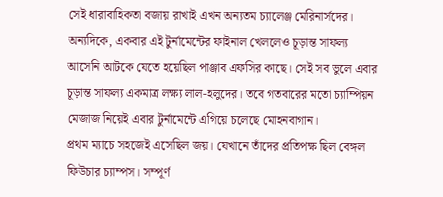সেই ধারাবাহিকতা বজায় রাখাই এখন অন্যতম চ্যালেঞ্জ মেরিনার্সদের। অন্যদিকে, একবার এই টুর্নামেন্টের ফাইনাল খেললেও চূড়ান্ত সাফল্য আসেনি আটকে যেতে হয়েছিল পাঞ্জাব এফসির কাছে। সেই সব ভুলে এবার চূড়ান্ত সাফল্য একমাত্র লক্ষ্য লাল-হলুদের। তবে গতবারের মতো চ্যাম্পিয়ন মেজাজ নিয়েই এবার টুর্নামেন্টে এগিয়ে চলেছে মোহনবাগান।
প্রথম ম্যাচে সহজেই এসেছিল জয়। যেখানে তাঁদের প্রতিপক্ষ ছিল বেঙ্গল ফিউচার চ্যাম্পস। সম্পূর্ণ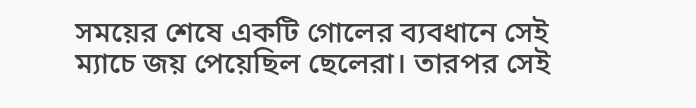সময়ের শেষে একটি গোলের ব্যবধানে সেই ম্যাচে জয় পেয়েছিল ছেলেরা। তারপর সেই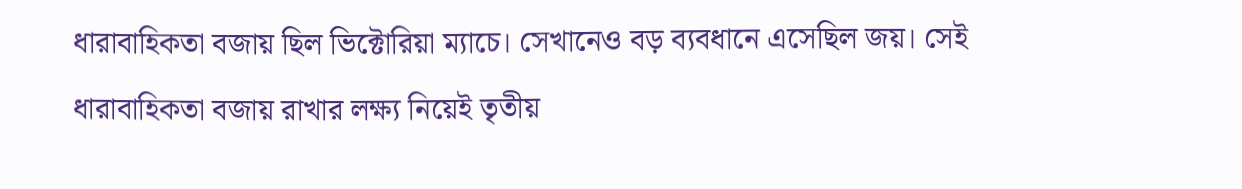ধারাবাহিকতা বজায় ছিল ভিক্টোরিয়া ম্যাচে। সেখানেও বড় ব্যবধানে এসেছিল জয়। সেই ধারাবাহিকতা বজায় রাখার লক্ষ্য নিয়েই তৃতীয়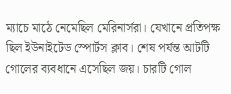ম্যাচে মাঠে নেমেছিল মেরিনার্সরা। যেখানে প্রতিপক্ষ ছিল ইউনাইটেড স্পোর্টস ক্লাব। শেষ পর্যন্ত আটটি গোলের ব্যবধানে এসেছিল জয়। চারটি গোল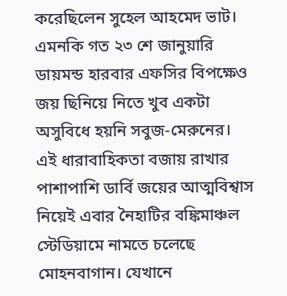করেছিলেন সুহেল আহমেদ ভাট। এমনকি গত ২৩ শে জানুয়ারি ডায়মন্ড হারবার এফসির বিপক্ষেও জয় ছিনিয়ে নিতে খুব একটা অসুবিধে হয়নি সবুজ-মেরুনের।
এই ধারাবাহিকতা বজায় রাখার পাশাপাশি ডার্বি জয়ের আত্মবিশ্বাস নিয়েই এবার নৈহাটির বঙ্কিমাঞ্চল স্টেডিয়ামে নামতে চলেছে মোহনবাগান। যেখানে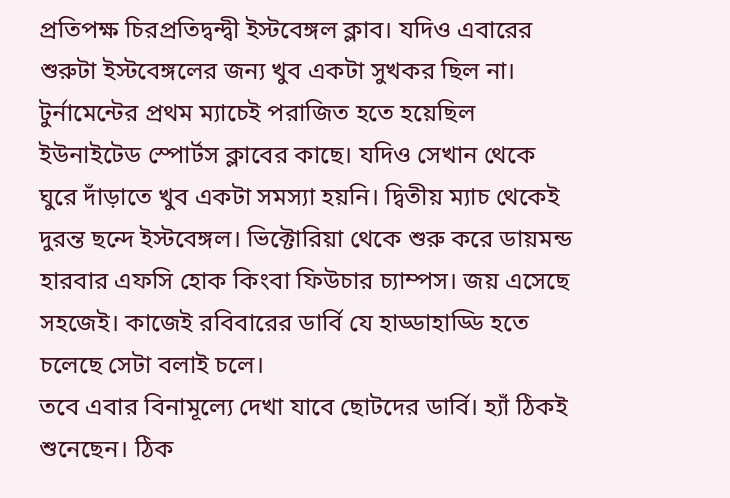প্রতিপক্ষ চিরপ্রতিদ্বন্দ্বী ইস্টবেঙ্গল ক্লাব। যদিও এবারের শুরুটা ইস্টবেঙ্গলের জন্য খুব একটা সুখকর ছিল না। টুর্নামেন্টের প্রথম ম্যাচেই পরাজিত হতে হয়েছিল ইউনাইটেড স্পোর্টস ক্লাবের কাছে। যদিও সেখান থেকে ঘুরে দাঁড়াতে খুব একটা সমস্যা হয়নি। দ্বিতীয় ম্যাচ থেকেই দুরন্ত ছন্দে ইস্টবেঙ্গল। ভিক্টোরিয়া থেকে শুরু করে ডায়মন্ড হারবার এফসি হোক কিংবা ফিউচার চ্যাম্পস। জয় এসেছে সহজেই। কাজেই রবিবারের ডার্বি যে হাড্ডাহাড্ডি হতে চলেছে সেটা বলাই চলে।
তবে এবার বিনামূল্যে দেখা যাবে ছোটদের ডার্বি। হ্যাঁ ঠিকই শুনেছেন। ঠিক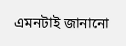এমনটাই জানানো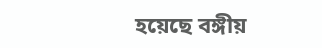হয়েছে বঙ্গীয়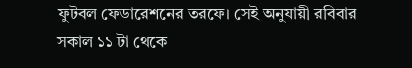ফুটবল ফেডারেশনের তরফে। সেই অনুযায়ী রবিবার সকাল ১১ টা থেকে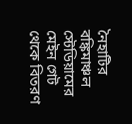নৈহাটির বঙ্কিমাঞ্চল স্টেডিয়ামের মেইন গেট থেকে বিতরণ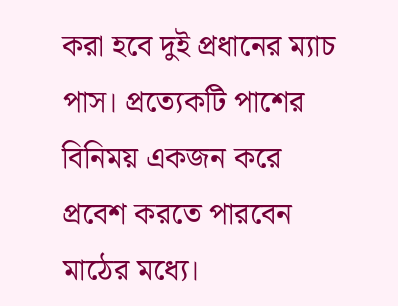করা হবে দুই প্রধানের ম্যাচ পাস। প্রত্যেকটি পাশের বিনিময় একজন করে প্রবেশ করতে পারবেন মাঠের মধ্যে।